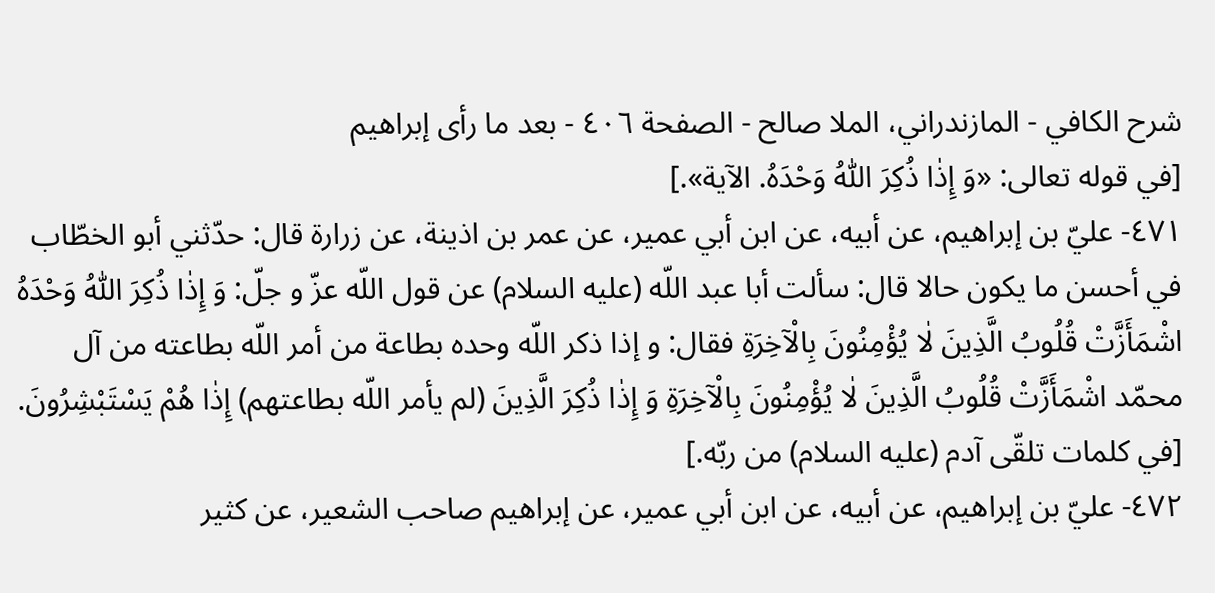شرح الكافي - المازندراني، الملا صالح - الصفحة ٤٠٦ - بعد ما رأى إبراهيم
[في قوله تعالى: «وَ إِذٰا ذُكِرَ اللّٰهُ وَحْدَهُ. الآية».]
٤٧١- عليّ بن إبراهيم، عن أبيه، عن ابن أبي عمير، عن عمر بن اذينة، عن زرارة قال: حدّثني أبو الخطّاب في أحسن ما يكون حالا قال: سألت أبا عبد اللّه (عليه السلام) عن قول اللّه عزّ و جلّ: وَ إِذٰا ذُكِرَ اللّٰهُ وَحْدَهُ اشْمَأَزَّتْ قُلُوبُ الَّذِينَ لٰا يُؤْمِنُونَ بِالْآخِرَةِ فقال: و إذا ذكر اللّه وحده بطاعة من أمر اللّه بطاعته من آل محمّد اشْمَأَزَّتْ قُلُوبُ الَّذِينَ لٰا يُؤْمِنُونَ بِالْآخِرَةِ وَ إِذٰا ذُكِرَ الَّذِينَ (لم يأمر اللّه بطاعتهم) إِذٰا هُمْ يَسْتَبْشِرُونَ.
[في كلمات تلقّى آدم (عليه السلام) من ربّه.]
٤٧٢- عليّ بن إبراهيم، عن أبيه، عن ابن أبي عمير، عن إبراهيم صاحب الشعير، عن كثير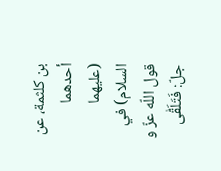بن كلثمة، عن أحدهما (عليهما السلام) في قول اللّه عزّ و جلّ: فَتَلَقّٰى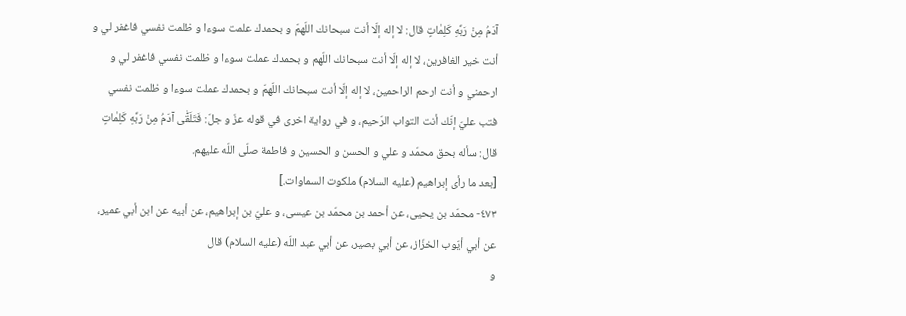آدَمُ مِنْ رَبِّهِ كَلِمٰاتٍ قال: لا إله إلّا أنت سبحانك اللّهمّ و بحمدك علمت سوءا و ظلمت نفسي فاغفر لي و أنت خير الغافرين، لا إله إلّا أنت سبحانك اللّهم و بحمدك عملت سوءا و ظلمت نفسي فاغفر لي و ارحمني و أنت ارحم الراحمين، لا إله إلّا أنت سبحانك اللّهمّ و بحمدك عملت سوءا و ظلمت نفسي فتب عليّ إنّك أنت التواب الرّحيم، و في رواية اخرى في قوله عزّ و جلّ: فَتَلَقّٰى آدَمُ مِنْ رَبِّهِ كَلِمٰاتٍ قال: سأله بحق محمّد و علي و الحسن و الحسين و فاطمة صلّى اللّه عليهم.
[بعد ما رأى إبراهيم (عليه السلام) ملكوت السماوات.]
٤٧٣- محمّد بن يحيى، عن أحمد بن محمّد بن عيسى، و عليّ بن إبراهيم، عن أبيه عن ابن أبي عمير، عن أبي أيّوب الخزّاز، عن أبي بصير، عن أبي عبد اللّه (عليه السلام) قال
و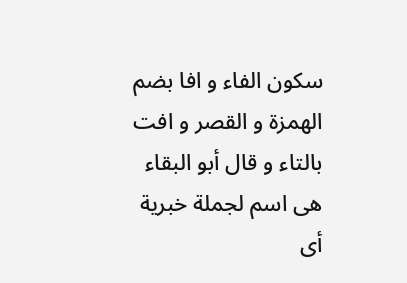سكون الفاء و افا بضم الهمزة و القصر و افت بالتاء و قال أبو البقاء هى اسم لجملة خبرية أى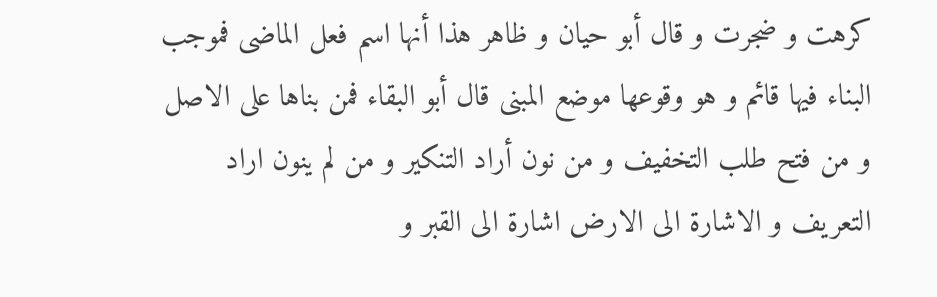كرهت و ضجرت و قال أبو حيان و ظاهر هذا أنها اسم فعل الماضى فموجب البناء فيها قائم و هو وقوعها موضع المبنى قال أبو البقاء فمن بناها على الاصل و من فتح طلب التخفيف و من نون أراد التنكير و من لم ينون اراد التعريف و الاشارة الى الارض اشارة الى القبر و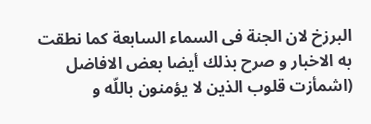البرزخ لان الجنة فى السماء السابعة كما نطقت به الاخبار و صرح بذلك أيضا بعض الافاضل
(اشمأزت قلوب الذين لا يؤمنون باللّه و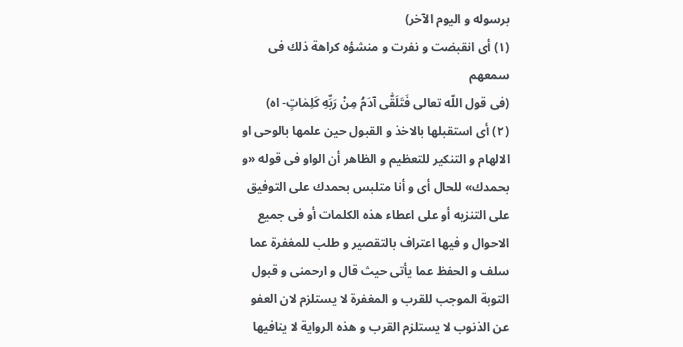برسوله و اليوم الآخر)
(١) أى انقبضت و نفرت و منشؤه كراهة ذلك فى سمعهم
(فى قول اللّه تعالى فَتَلَقّٰى آدَمُ مِنْ رَبِّهِ كَلِمٰاتٍ- اه)
(٢) أى استقبلها بالاخذ و القبول حين علمها بالوحى او الالهام و التنكير للتعظيم و الظاهر أن الواو فى قوله «و بحمدك» للحال أى و أنا متلبس بحمدك على التوفيق على التنزيه أو على اعطاء هذه الكلمات أو فى جميع الاحوال و فيها اعتراف بالتقصير و طلب للمغفرة عما سلف و الحفظ عما يأتى حيث قال و ارحمنى و قبول التوبة الموجب للقرب و المغفرة لا يستلزم لان العفو عن الذنوب لا يستلزم القرب و هذه الرواية لا ينافيها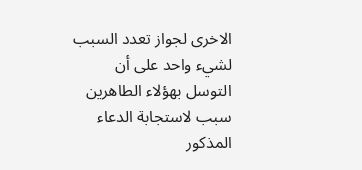الاخرى لجواز تعدد السبب لشيء واحد على أن التوسل بهؤلاء الطاهرين سبب لاستجابة الدعاء المذكور